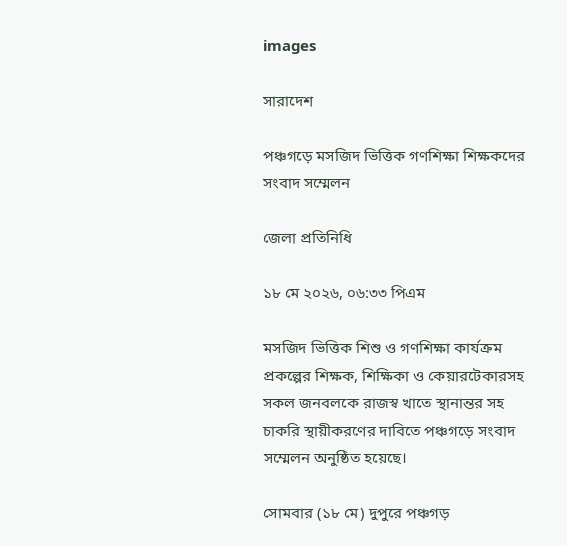images

সারাদেশ

পঞ্চগড়ে মসজিদ ভিত্তিক গণশিক্ষা শিক্ষকদের সংবাদ সম্মেলন

জেলা প্রতিনিধি

১৮ মে ২০২৬, ০৬:৩৩ পিএম

মসজিদ ভিত্তিক শিশু ও গণশিক্ষা কার্যক্রম প্রকল্পের শিক্ষক, শিক্ষিকা ও কেয়ারটেকারসহ সকল জনবলকে রাজস্ব খাতে স্থানান্তর সহ চাকরি স্থায়ীকরণের দাবিতে পঞ্চগড়ে সংবাদ সম্মেলন অনুষ্ঠিত হয়েছে।

সোমবার (১৮ মে) দুপুরে পঞ্চগড়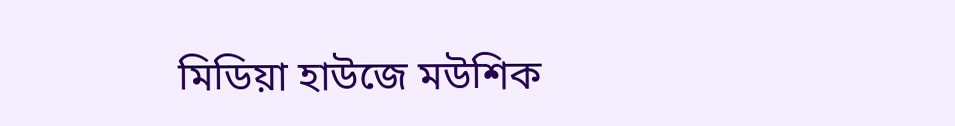মিডিয়া হাউজে মউশিক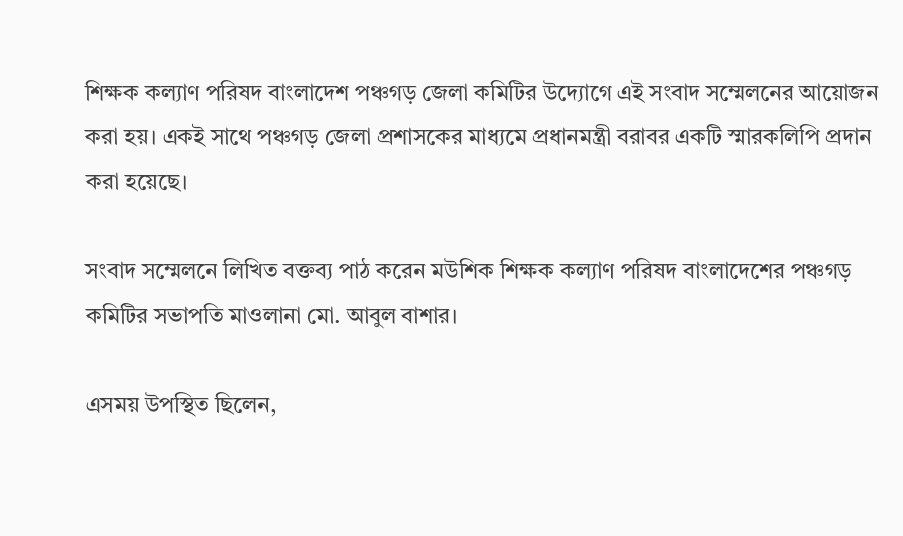শিক্ষক কল্যাণ পরিষদ বাংলাদেশ পঞ্চগড় জেলা কমিটির উদ্যোগে এই সংবাদ সম্মেলনের আয়োজন করা হয়। একই সাথে পঞ্চগড় জেলা প্রশাসকের মাধ্যমে প্রধানমন্ত্রী বরাবর একটি স্মারকলিপি প্রদান করা হয়েছে।

সংবাদ সম্মেলনে লিখিত বক্তব্য পাঠ করেন মউশিক শিক্ষক কল্যাণ পরিষদ বাংলাদেশের পঞ্চগড় কমিটির সভাপতি মাওলানা মো. আবুল বাশার।

এসময় উপস্থিত ছিলেন,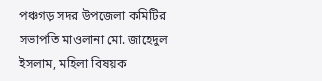পঞ্চগড় সদর উপজেলা কমিটির সভাপতি মাওলানা মো. জাহেদুল ইসলাম, মহিলা বিষয়ক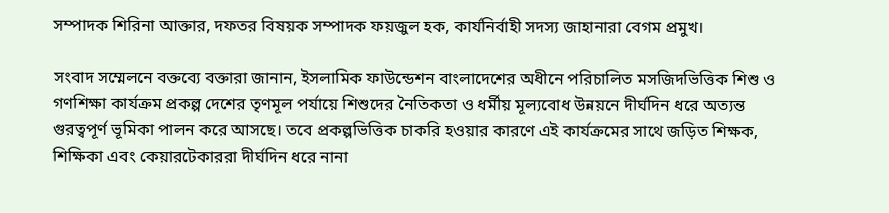সম্পাদক শিরিনা আক্তার, দফতর বিষয়ক সম্পাদক ফয়জুল হক, কার্যনির্বাহী সদস্য জাহানারা বেগম প্রমুখ।

সংবাদ সম্মেলনে বক্তব্যে বক্তারা জানান, ইসলামিক ফাউন্ডেশন বাংলাদেশের অধীনে পরিচালিত মসজিদভিত্তিক শিশু ও গণশিক্ষা কার্যক্রম প্রকল্প দেশের তৃণমূল পর্যায়ে শিশুদের নৈতিকতা ও ধর্মীয় মূল্যবোধ উন্নয়নে দীর্ঘদিন ধরে অত্যন্ত গুরত্বপূর্ণ ভূমিকা পালন করে আসছে। তবে প্রকল্পভিত্তিক চাকরি হওয়ার কারণে এই কার্যক্রমের সাথে জড়িত শিক্ষক, শিক্ষিকা এবং কেয়ারটেকাররা দীর্ঘদিন ধরে নানা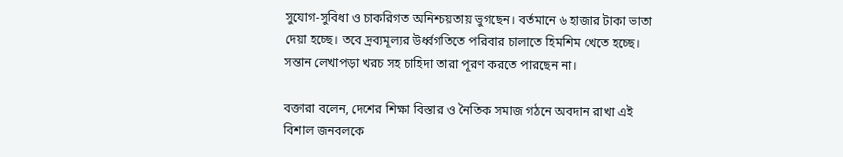সুযোগ-সুবিধা ও চাকরিগত অনিশ্চয়তায় ভুগছেন। বর্তমানে ৬ হাজার টাকা ভাতা দেয়া হচ্ছে। তবে দ্রব্যমূল্যর উর্ধ্বগতিতে পরিবার চালাতে হিমশিম খেতে হচ্ছে। সন্তান লেখাপড়া খরচ সহ চাহিদা তারা পূরণ করতে পারছেন না।

বক্তারা বলেন, দেশের শিক্ষা বিস্তার ও নৈতিক সমাজ গঠনে অবদান রাখা এই বিশাল জনবলকে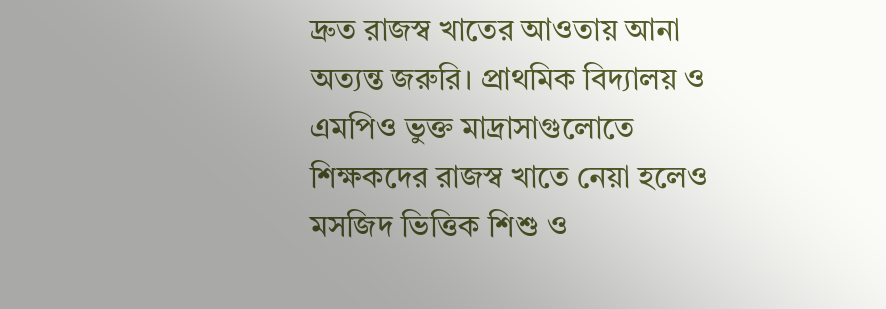দ্রুত রাজস্ব খাতের আওতায় আনা অত্যন্ত জরুরি। প্রাথমিক বিদ্যালয় ও এমপিও ভুক্ত মাদ্রাসাগুলোতে শিক্ষকদের রাজস্ব খাতে নেয়া হলেও মসজিদ ভিত্তিক শিশু ও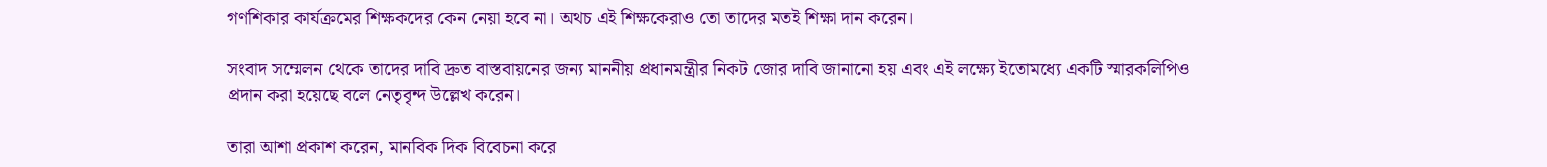গণশিকার কার্যক্রমের শিক্ষকদের কেন নেয়া হবে না। অথচ এই শিক্ষকেরাও তো তাদের মতই শিক্ষা দান করেন।

সংবাদ সম্মেলন থেকে তাদের দাবি দ্রুত বাস্তবায়নের জন্য মাননীয় প্রধানমন্ত্রীর নিকট জোর দাবি জানানো হয় এবং এই লক্ষ্যে ইতোমধ্যে একটি স্মারকলিপিও প্রদান করা হয়েছে বলে নেতৃবৃন্দ উল্লেখ করেন।

তারা আশা প্রকাশ করেন, মানবিক দিক বিবেচনা করে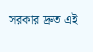সরকার দ্রুত এই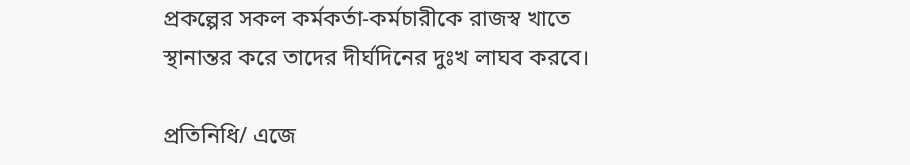প্রকল্পের সকল কর্মকর্তা-কর্মচারীকে রাজস্ব খাতে স্থানান্তর করে তাদের দীর্ঘদিনের দুঃখ লাঘব করবে।

প্রতিনিধি/ এজে